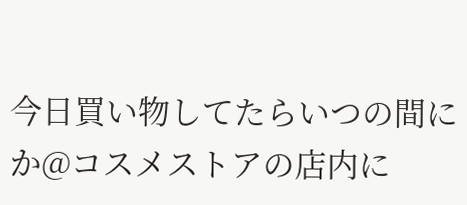今日買い物してたらいつの間にか@コスメストアの店内に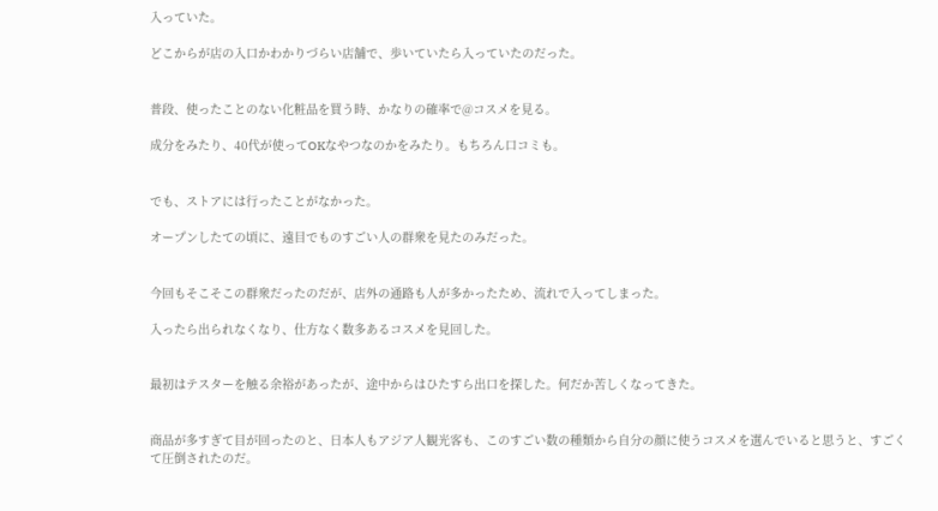入っていた。

どこからが店の入口かわかりづらい店舗で、歩いていたら入っていたのだった。


普段、使ったことのない化粧品を買う時、かなりの確率で@コスメを見る。

成分をみたり、40代が使ってOKなやつなのかをみたり。もちろん口コミも。


でも、ストアには行ったことがなかった。

オープンしたての頃に、遠目でものすごい人の群衆を見たのみだった。


今回もそこそこの群衆だったのだが、店外の通路も人が多かったため、流れで入ってしまった。

入ったら出られなくなり、仕方なく数多あるコスメを見回した。


最初はテスターを触る余裕があったが、途中からはひたすら出口を探した。何だか苦しくなってきた。


商品が多すぎて目が回ったのと、日本人もアジア人観光客も、このすごい数の種類から自分の顔に使うコスメを選んでいると思うと、すごくて圧倒されたのだ。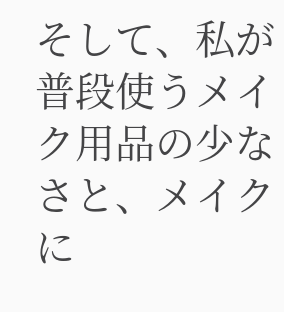そして、私が普段使うメイク用品の少なさと、メイクに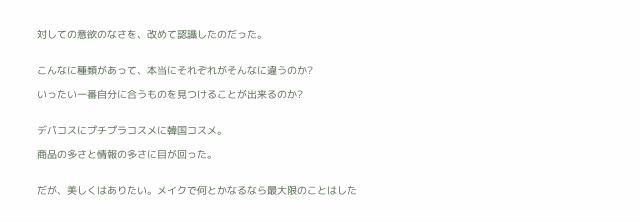対しての意欲のなさを、改めて認識したのだった。


こんなに種類があって、本当にそれぞれがそんなに違うのか?

いったい一番自分に合うものを見つけることが出来るのか?


デパコスにプチプラコスメに韓国コスメ。

商品の多さと情報の多さに目が回った。


だが、美しくはありたい。メイクで何とかなるなら最大限のことはした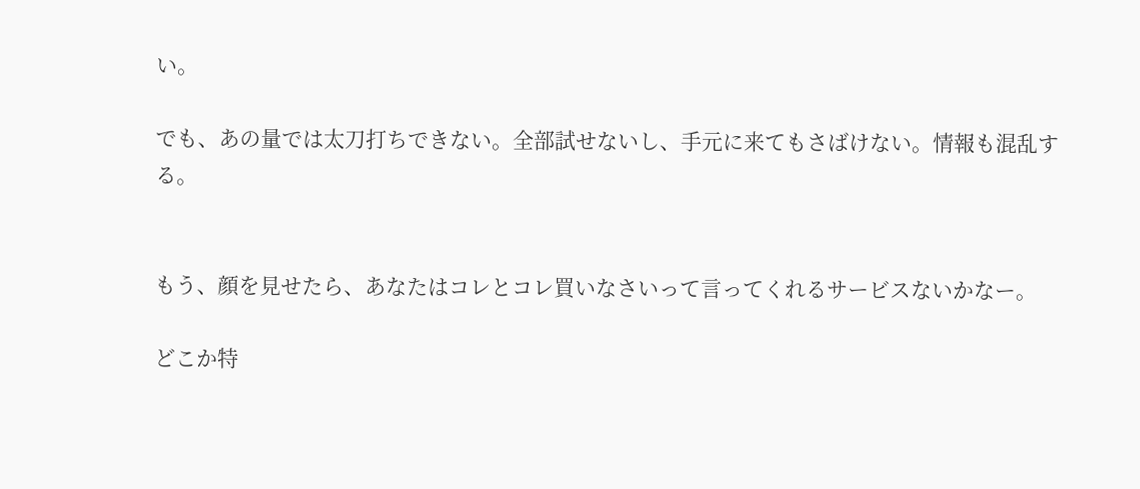い。

でも、あの量では太刀打ちできない。全部試せないし、手元に来てもさばけない。情報も混乱する。


もう、顔を見せたら、あなたはコレとコレ買いなさいって言ってくれるサービスないかなー。

どこか特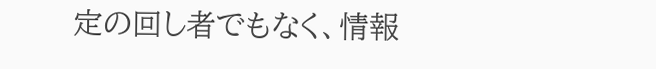定の回し者でもなく、情報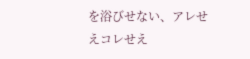を浴びせない、アレせえコレせえ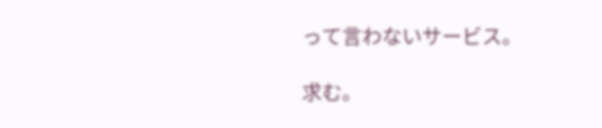って言わないサービス。

求む。